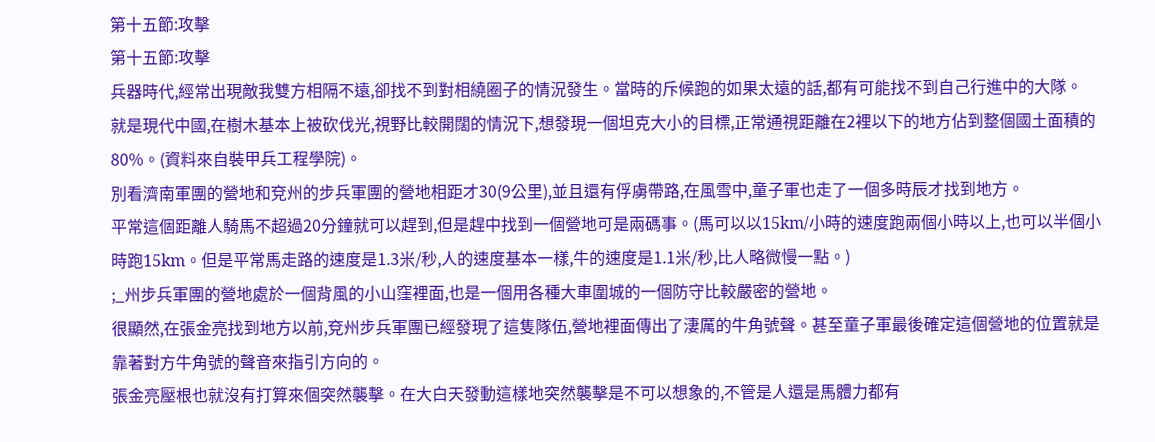第十五節:攻擊
第十五節:攻擊
兵器時代,經常出現敵我雙方相隔不遠,卻找不到對相繞圈子的情況發生。當時的斥候跑的如果太遠的話,都有可能找不到自己行進中的大隊。
就是現代中國,在樹木基本上被砍伐光,視野比較開闊的情況下,想發現一個坦克大小的目標,正常通視距離在2裡以下的地方佔到整個國土面積的80%。(資料來自裝甲兵工程學院)。
別看濟南軍團的營地和兗州的步兵軍團的營地相距才30(9公里),並且還有俘虜帶路,在風雪中,童子軍也走了一個多時辰才找到地方。
平常這個距離人騎馬不超過20分鐘就可以趕到,但是趕中找到一個營地可是兩碼事。(馬可以以15km/小時的速度跑兩個小時以上,也可以半個小時跑15km。但是平常馬走路的速度是1.3米/秒,人的速度基本一樣,牛的速度是1.1米/秒,比人略微慢一點。)
;_州步兵軍團的營地處於一個背風的小山窪裡面,也是一個用各種大車圍城的一個防守比較嚴密的營地。
很顯然,在張金亮找到地方以前,兗州步兵軍團已經發現了這隻隊伍,營地裡面傳出了淒厲的牛角號聲。甚至童子軍最後確定這個營地的位置就是靠著對方牛角號的聲音來指引方向的。
張金亮壓根也就沒有打算來個突然襲擊。在大白天發動這樣地突然襲擊是不可以想象的,不管是人還是馬體力都有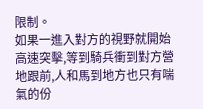限制。
如果一進入對方的視野就開始高速突擊,等到騎兵衝到對方營地跟前,人和馬到地方也只有喘氣的份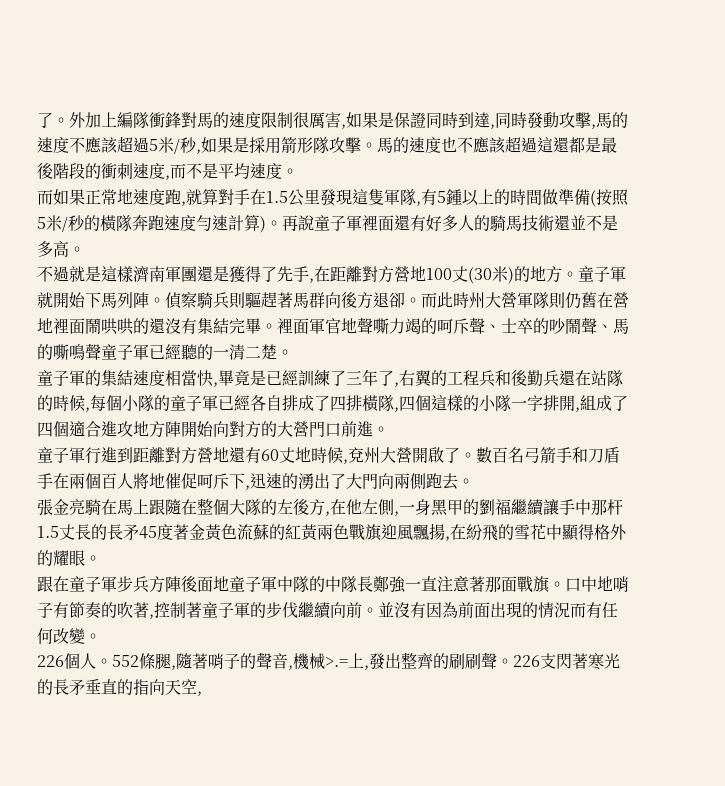了。外加上編隊衝鋒對馬的速度限制很厲害,如果是保證同時到達,同時發動攻擊,馬的速度不應該超過5米/秒,如果是採用箭形隊攻擊。馬的速度也不應該超過這還都是最後階段的衝刺速度,而不是平均速度。
而如果正常地速度跑,就算對手在1.5公里發現這隻軍隊,有5鍾以上的時間做準備(按照5米/秒的橫隊奔跑速度勻速計算)。再說童子軍裡面還有好多人的騎馬技術還並不是多高。
不過就是這樣濟南軍團還是獲得了先手,在距離對方營地100丈(30米)的地方。童子軍就開始下馬列陣。偵察騎兵則驅趕著馬群向後方退卻。而此時州大營軍隊則仍舊在營地裡面鬧哄哄的還沒有集結完畢。裡面軍官地聲嘶力竭的呵斥聲、士卒的吵鬧聲、馬的嘶鳴聲童子軍已經聽的一清二楚。
童子軍的集結速度相當快,畢竟是已經訓練了三年了,右翼的工程兵和後勤兵還在站隊的時候,每個小隊的童子軍已經各自排成了四排橫隊,四個這樣的小隊一字排開,組成了四個適合進攻地方陣開始向對方的大營門口前進。
童子軍行進到距離對方營地還有60丈地時候,兗州大營開啟了。數百名弓箭手和刀盾手在兩個百人將地催促呵斥下,迅速的湧出了大門向兩側跑去。
張金亮騎在馬上跟隨在整個大隊的左後方,在他左側,一身黑甲的劉福繼續讓手中那杆1.5丈長的長矛45度著金黃色流蘇的紅黃兩色戰旗迎風飄揚,在紛飛的雪花中顯得格外的耀眼。
跟在童子軍步兵方陣後面地童子軍中隊的中隊長鄭強一直注意著那面戰旗。口中地哨子有節奏的吹著,控制著童子軍的步伐繼續向前。並沒有因為前面出現的情況而有任何改變。
226個人。552條腿,隨著哨子的聲音,機械>.=上,發出整齊的刷刷聲。226支閃著寒光的長矛垂直的指向天空,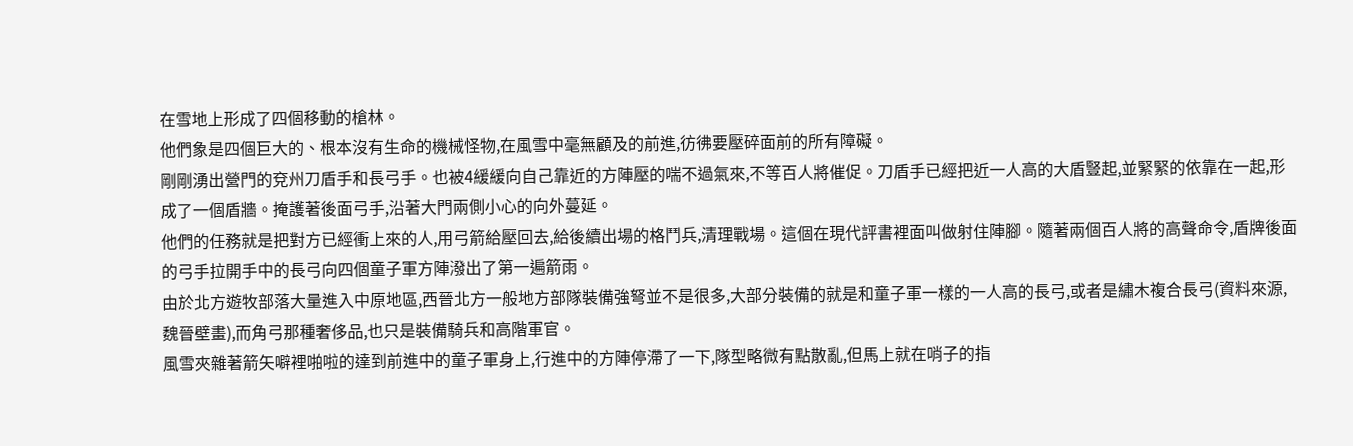在雪地上形成了四個移動的槍林。
他們象是四個巨大的、根本沒有生命的機械怪物,在風雪中毫無顧及的前進,彷彿要壓碎面前的所有障礙。
剛剛湧出營門的兗州刀盾手和長弓手。也被4緩緩向自己靠近的方陣壓的喘不過氣來,不等百人將催促。刀盾手已經把近一人高的大盾豎起,並緊緊的依靠在一起,形成了一個盾牆。掩護著後面弓手,沿著大門兩側小心的向外蔓延。
他們的任務就是把對方已經衝上來的人,用弓箭給壓回去,給後續出場的格鬥兵,清理戰場。這個在現代評書裡面叫做射住陣腳。隨著兩個百人將的高聲命令,盾牌後面的弓手拉開手中的長弓向四個童子軍方陣潑出了第一遍箭雨。
由於北方遊牧部落大量進入中原地區,西晉北方一般地方部隊裝備強弩並不是很多,大部分裝備的就是和童子軍一樣的一人高的長弓,或者是繡木複合長弓(資料來源,魏晉壁畫),而角弓那種奢侈品,也只是裝備騎兵和高階軍官。
風雪夾雜著箭矢噼裡啪啦的達到前進中的童子軍身上,行進中的方陣停滯了一下,隊型略微有點散亂,但馬上就在哨子的指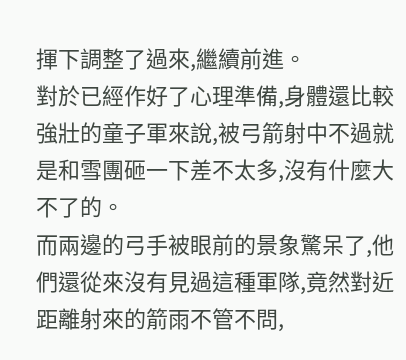揮下調整了過來,繼續前進。
對於已經作好了心理準備,身體還比較強壯的童子軍來說,被弓箭射中不過就是和雪團砸一下差不太多,沒有什麼大不了的。
而兩邊的弓手被眼前的景象驚呆了,他們還從來沒有見過這種軍隊,竟然對近距離射來的箭雨不管不問,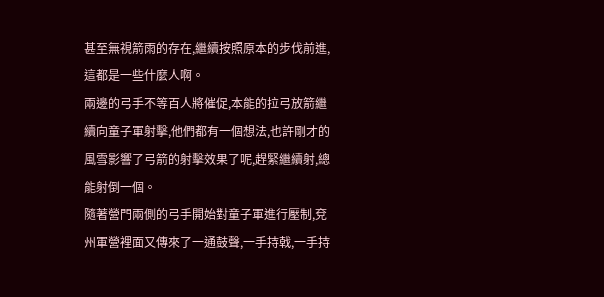甚至無視箭雨的存在,繼續按照原本的步伐前進,這都是一些什麼人啊。
兩邊的弓手不等百人將催促,本能的拉弓放箭繼續向童子軍射擊,他們都有一個想法,也許剛才的風雪影響了弓箭的射擊效果了呢,趕緊繼續射,總能射倒一個。
隨著營門兩側的弓手開始對童子軍進行壓制,兗州軍營裡面又傳來了一通鼓聲,一手持戟,一手持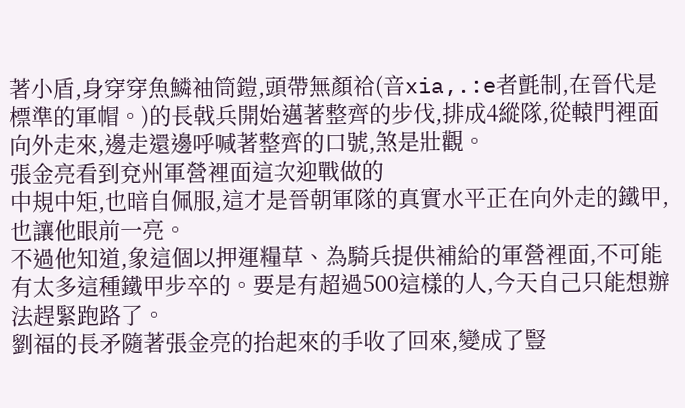著小盾,身穿穿魚鱗袖筒鎧,頭帶無顏祫(音xia,.:e者氈制,在晉代是標準的軍帽。)的長戟兵開始邁著整齊的步伐,排成4縱隊,從轅門裡面向外走來,邊走還邊呼喊著整齊的口號,煞是壯觀。
張金亮看到兗州軍營裡面這次迎戰做的
中規中矩,也暗自佩服,這才是晉朝軍隊的真實水平正在向外走的鐵甲,也讓他眼前一亮。
不過他知道,象這個以押運糧草、為騎兵提供補給的軍營裡面,不可能有太多這種鐵甲步卒的。要是有超過500這樣的人,今天自己只能想辦法趕緊跑路了。
劉福的長矛隨著張金亮的抬起來的手收了回來,變成了豎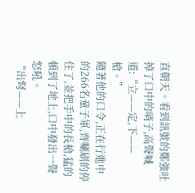直朝天。看到訊號的鄭強吐掉了口中的哨子,高聲喊道:“立——定,下——槍。”
隨著他的口令,正在行進中的266名童子軍,齊唰刷的停住了,並把手中的長槍,猛的頓到了地上,口中發出一聲怒吼。
“出弩——上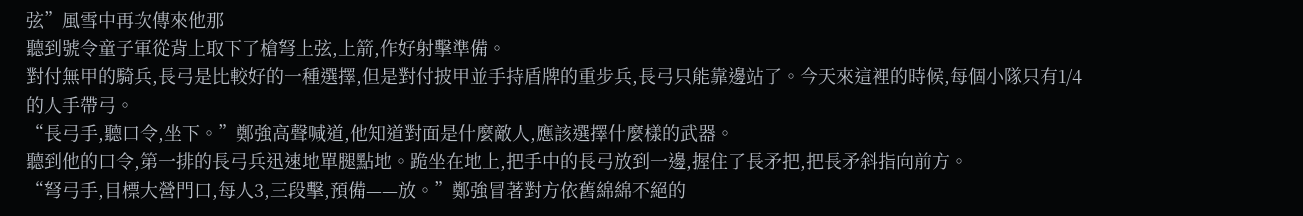弦”風雪中再次傳來他那
聽到號令童子軍從背上取下了槍弩上弦,上箭,作好射擊準備。
對付無甲的騎兵,長弓是比較好的一種選擇,但是對付披甲並手持盾牌的重步兵,長弓只能靠邊站了。今天來這裡的時候,每個小隊只有1/4的人手帶弓。
“長弓手,聽口令,坐下。”鄭強高聲喊道,他知道對面是什麼敵人,應該選擇什麼樣的武器。
聽到他的口令,第一排的長弓兵迅速地單腿點地。跪坐在地上,把手中的長弓放到一邊,握住了長矛把,把長矛斜指向前方。
“弩弓手,目標大營門口,每人3,三段擊,預備——放。”鄭強冒著對方依舊綿綿不絕的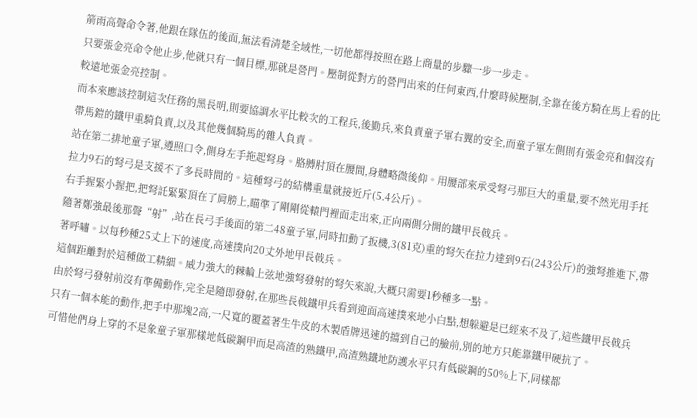箭雨高聲命令著,他跟在隊伍的後面,無法看清楚全域性,一切他都得按照在路上商量的步驟一步一步走。
只要張金亮命令他止步,他就只有一個目標,那就是營門。壓制從對方的營門出來的任何東西,什麼時候壓制,全靠在後方騎在馬上看的比較遠地張金亮控制。
而本來應該控制這次任務的黑長明,則要協調水平比較次的工程兵,後勤兵,來負責童子軍右翼的安全,而童子軍左側則有張金亮和個沒有帶馬鎧的鐵甲重騎負責,以及其他幾個騎馬的雜人負責。
站在第二排地童子軍,遵照口令,側身左手拖起弩身。胳膊肘頂在腰間,身體略微後仰。用腰部來承受弩弓那巨大的重量,要不然光用手托拉力9石的弩弓是支援不了多長時間的。這種弩弓的結構重量就接近斤(5.4公斤)。
右手握緊小握把,把弩託緊緊頂在了肩膀上,瞄準了剛剛從轅門裡面走出來,正向兩側分開的鐵甲長戟兵。
隨著鄭強最後那聲“射”,站在長弓手後面的第二48童子軍,同時扣動了扳機,3(81克)重的弩矢在拉力達到9石(243公斤)的強弩推進下,帶著呼嘯。以每秒種25丈上下的速度,高速撲向20丈外地甲長戟兵。
這個距離對於這種做工精細。威力強大的棘輪上弦地強弩發射的弩矢來說,大概只需要1秒種多一點。
由於弩弓發射前沒有準備動作,完全是隨即發射,在那些長戟鐵甲兵看到迎面高速撲來地小白點,想躲避是已經來不及了,這些鐵甲長戟兵只有一個本能的動作,把手中那塊2高,一尺寬的覆蓋著生牛皮的木製盾牌迅速的擋到自己的臉前,別的地方只能靠鐵甲硬抗了。
可惜他們身上穿的不是象童子軍那樣地低碳鋼甲而是高渣的熟鐵甲,高渣熟鐵地防護水平只有低碳鋼的50%上下,同樣都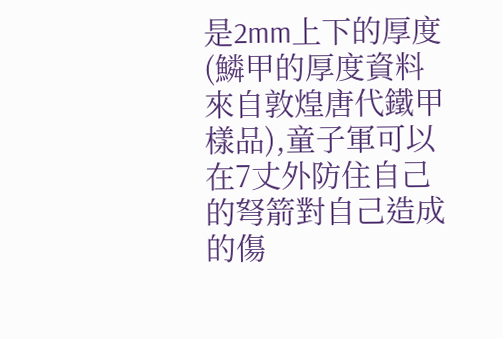是2mm上下的厚度(鱗甲的厚度資料來自敦煌唐代鐵甲樣品),童子軍可以在7丈外防住自己的弩箭對自己造成的傷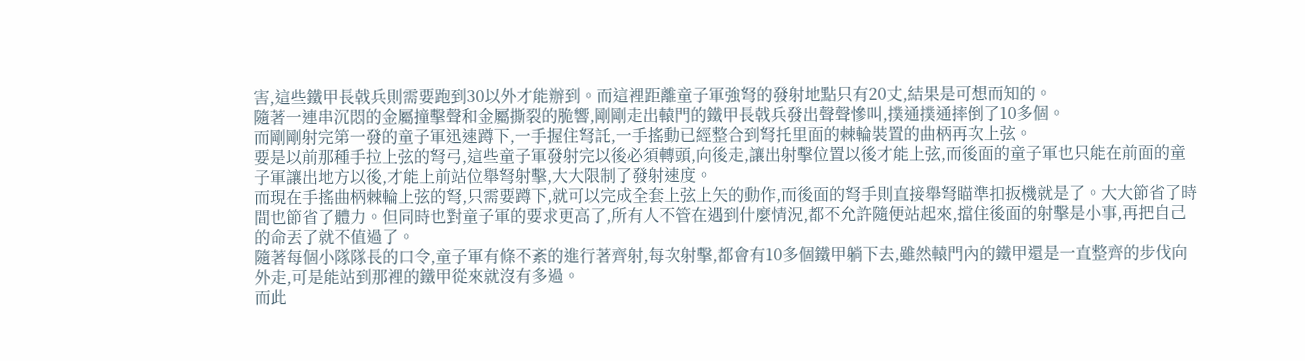害,這些鐵甲長戟兵則需要跑到30以外才能辦到。而這裡距離童子軍強弩的發射地點只有20丈,結果是可想而知的。
隨著一連串沉悶的金屬撞擊聲和金屬撕裂的脆響,剛剛走出轅門的鐵甲長戟兵發出聲聲慘叫,撲通撲通摔倒了10多個。
而剛剛射完第一發的童子軍迅速蹲下,一手握住弩託,一手搖動已經整合到弩托里面的棘輪裝置的曲柄再次上弦。
要是以前那種手拉上弦的弩弓,這些童子軍發射完以後必須轉頭,向後走,讓出射擊位置以後才能上弦,而後面的童子軍也只能在前面的童子軍讓出地方以後,才能上前站位舉弩射擊,大大限制了發射速度。
而現在手搖曲柄棘輪上弦的弩,只需要蹲下,就可以完成全套上弦上矢的動作,而後面的弩手則直接舉弩瞄準扣扳機就是了。大大節省了時間也節省了體力。但同時也對童子軍的要求更高了,所有人不管在遇到什麼情況,都不允許隨便站起來,擋住後面的射擊是小事,再把自己的命丟了就不值過了。
隨著每個小隊隊長的口令,童子軍有條不紊的進行著齊射,每次射擊,都會有10多個鐵甲躺下去,雖然轅門內的鐵甲還是一直整齊的步伐向外走,可是能站到那裡的鐵甲從來就沒有多過。
而此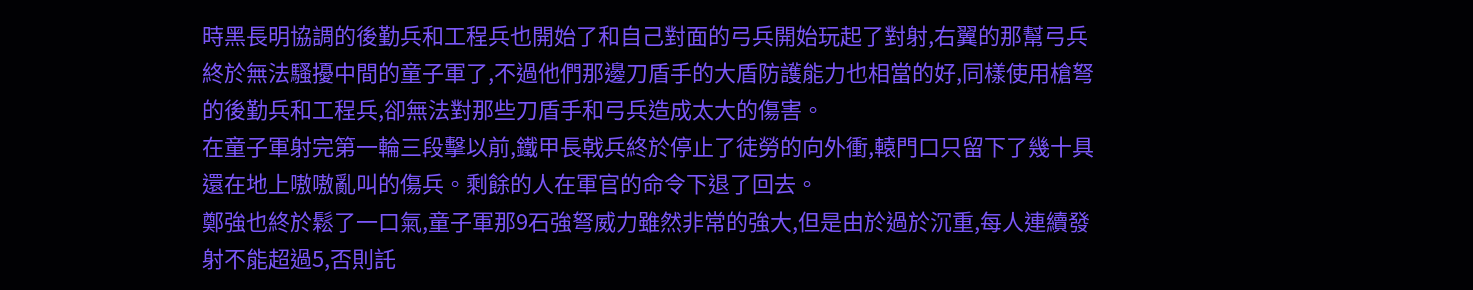時黑長明協調的後勤兵和工程兵也開始了和自己對面的弓兵開始玩起了對射,右翼的那幫弓兵終於無法騷擾中間的童子軍了,不過他們那邊刀盾手的大盾防護能力也相當的好,同樣使用槍弩的後勤兵和工程兵,卻無法對那些刀盾手和弓兵造成太大的傷害。
在童子軍射完第一輪三段擊以前,鐵甲長戟兵終於停止了徒勞的向外衝,轅門口只留下了幾十具還在地上嗷嗷亂叫的傷兵。剩餘的人在軍官的命令下退了回去。
鄭強也終於鬆了一口氣,童子軍那9石強弩威力雖然非常的強大,但是由於過於沉重,每人連續發射不能超過5,否則託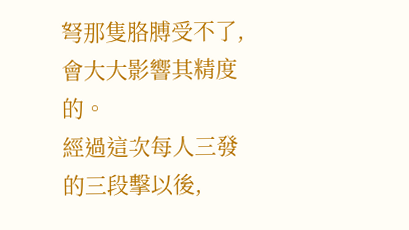弩那隻胳膊受不了,會大大影響其精度的。
經過這次每人三發的三段擊以後,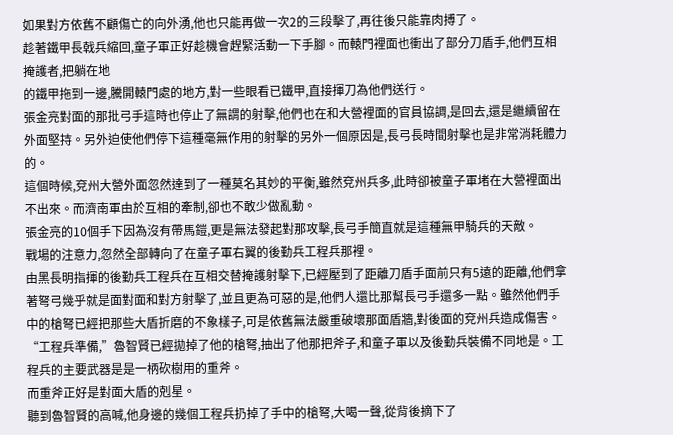如果對方依舊不顧傷亡的向外湧,他也只能再做一次2的三段擊了,再往後只能靠肉搏了。
趁著鐵甲長戟兵縮回,童子軍正好趁機會趕緊活動一下手腳。而轅門裡面也衝出了部分刀盾手,他們互相掩護者,把躺在地
的鐵甲拖到一邊,騰開轅門處的地方,對一些眼看已鐵甲,直接揮刀為他們送行。
張金亮對面的那批弓手這時也停止了無謂的射擊,他們也在和大營裡面的官員協調,是回去,還是繼續留在外面堅持。另外迫使他們停下這種毫無作用的射擊的另外一個原因是,長弓長時間射擊也是非常消耗體力的。
這個時候,兗州大營外面忽然達到了一種莫名其妙的平衡,雖然兗州兵多,此時卻被童子軍堵在大營裡面出不出來。而濟南軍由於互相的牽制,卻也不敢少做亂動。
張金亮的10個手下因為沒有帶馬鎧,更是無法發起對那攻擊,長弓手簡直就是這種無甲騎兵的天敵。
戰場的注意力,忽然全部轉向了在童子軍右翼的後勤兵工程兵那裡。
由黑長明指揮的後勤兵工程兵在互相交替掩護射擊下,已經壓到了距離刀盾手面前只有5遠的距離,他們拿著弩弓幾乎就是面對面和對方射擊了,並且更為可惡的是,他們人還比那幫長弓手還多一點。雖然他們手中的槍弩已經把那些大盾折磨的不象樣子,可是依舊無法嚴重破壞那面盾牆,對後面的兗州兵造成傷害。
“工程兵準備,”魯智賢已經拋掉了他的槍弩,抽出了他那把斧子,和童子軍以及後勤兵裝備不同地是。工程兵的主要武器是是一柄砍樹用的重斧。
而重斧正好是對面大盾的剋星。
聽到魯智賢的高喊,他身邊的幾個工程兵扔掉了手中的槍弩,大喝一聲,從背後摘下了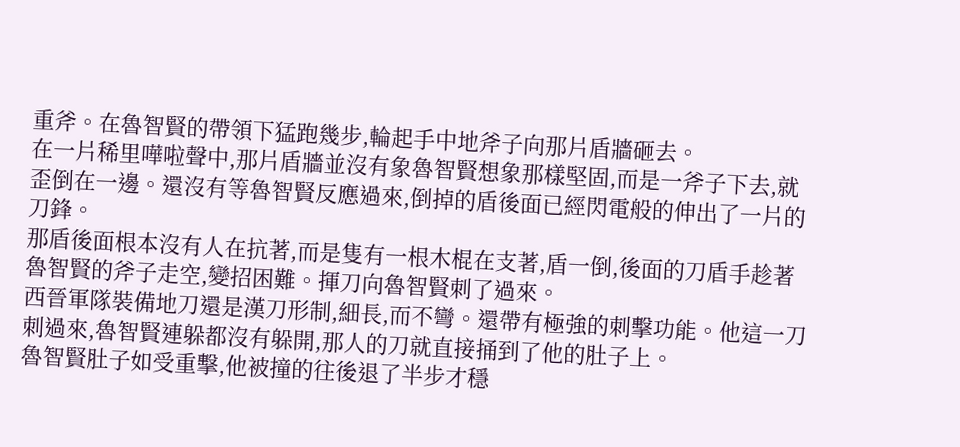重斧。在魯智賢的帶領下猛跑幾步,輪起手中地斧子向那片盾牆砸去。
在一片稀里嘩啦聲中,那片盾牆並沒有象魯智賢想象那樣堅固,而是一斧子下去,就歪倒在一邊。還沒有等魯智賢反應過來,倒掉的盾後面已經閃電般的伸出了一片的刀鋒。
那盾後面根本沒有人在抗著,而是隻有一根木棍在支著,盾一倒,後面的刀盾手趁著魯智賢的斧子走空,變招困難。揮刀向魯智賢刺了過來。
西晉軍隊裝備地刀還是漢刀形制,細長,而不彎。還帶有極強的刺擊功能。他這一刀刺過來,魯智賢連躲都沒有躲開,那人的刀就直接捅到了他的肚子上。
魯智賢肚子如受重擊,他被撞的往後退了半步才穩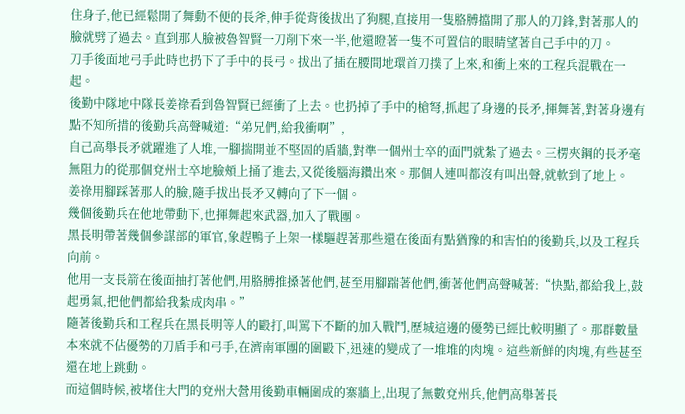住身子,他已經鬆開了舞動不便的長斧,伸手從背後拔出了狗腿,直接用一隻胳膊擋開了那人的刀鋒,對著那人的臉就劈了過去。直到那人臉被魯智賢一刀削下來一半,他還瞪著一隻不可置信的眼睛望著自己手中的刀。
刀手後面地弓手此時也扔下了手中的長弓。拔出了插在腰間地環首刀撲了上來,和衝上來的工程兵混戰在一起。
後勤中隊地中隊長姜祿看到魯智賢已經衝了上去。也扔掉了手中的槍弩,抓起了身邊的長矛,揮舞著,對著身邊有點不知所措的後勤兵高聲喊道:“弟兄們,給我衝啊”,
自己高舉長矛就躍進了人堆,一腳揣開並不堅固的盾牆,對準一個州士卒的面門就紮了過去。三楞夾鋼的長矛毫無阻力的從那個兗州士卒地臉頰上捅了進去,又從後腦海鑽出來。那個人連叫都沒有叫出聲,就軟到了地上。
姜祿用腳踩著那人的臉,隨手拔出長矛又轉向了下一個。
幾個後勤兵在他地帶動下,也揮舞起來武器,加入了戰團。
黑長明帶著幾個參謀部的軍官,象趕鴨子上架一樣驅趕著那些還在後面有點猶豫的和害怕的後勤兵,以及工程兵向前。
他用一支長箭在後面抽打著他們,用胳膊推搡著他們,甚至用腳踹著他們,衝著他們高聲喊著:“快點,都給我上,鼓起勇氣,把他們都給我紮成肉串。”
隨著後勤兵和工程兵在黑長明等人的毆打,叫罵下不斷的加入戰鬥,歷城這邊的優勢已經比較明顯了。那群數量本來就不佔優勢的刀盾手和弓手,在濟南軍團的圍毆下,迅速的變成了一堆堆的肉塊。這些新鮮的肉塊,有些甚至還在地上跳動。
而這個時候,被堵住大門的兗州大營用後勤車輛圍成的寨牆上,出現了無數兗州兵,他們高舉著長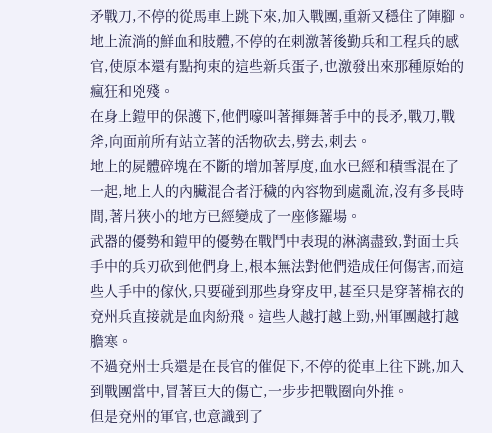矛戰刀,不停的從馬車上跳下來,加入戰團,重新又穩住了陣腳。
地上流淌的鮮血和肢體,不停的在刺激著後勤兵和工程兵的感官,使原本還有點拘束的這些新兵蛋子,也激發出來那種原始的瘋狂和兇殘。
在身上鎧甲的保護下,他們嚎叫著揮舞著手中的長矛,戰刀,戰斧,向面前所有站立著的活物砍去,劈去,刺去。
地上的屍體碎塊在不斷的增加著厚度,血水已經和積雪混在了一起,地上人的內臟混合者汙穢的內容物到處亂流,沒有多長時間,著片狹小的地方已經變成了一座修羅場。
武器的優勢和鎧甲的優勢在戰鬥中表現的淋漓盡致,對面士兵手中的兵刃砍到他們身上,根本無法對他們造成任何傷害,而這些人手中的傢伙,只要碰到那些身穿皮甲,甚至只是穿著棉衣的兗州兵直接就是血肉紛飛。這些人越打越上勁,州軍團越打越膽寒。
不過兗州士兵還是在長官的催促下,不停的從車上往下跳,加入到戰團當中,冒著巨大的傷亡,一步步把戰圈向外推。
但是兗州的軍官,也意識到了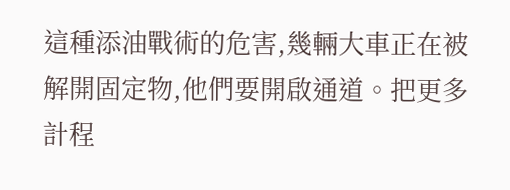這種添油戰術的危害,幾輛大車正在被解開固定物,他們要開啟通道。把更多計程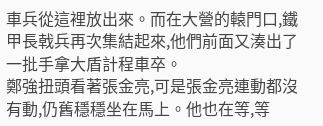車兵從這裡放出來。而在大營的轅門口,鐵甲長戟兵再次集結起來,他們前面又湊出了一批手拿大盾計程車卒。
鄭強扭頭看著張金亮,可是張金亮連動都沒有動,仍舊穩穩坐在馬上。他也在等,等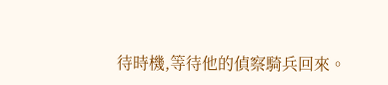待時機,等待他的偵察騎兵回來。